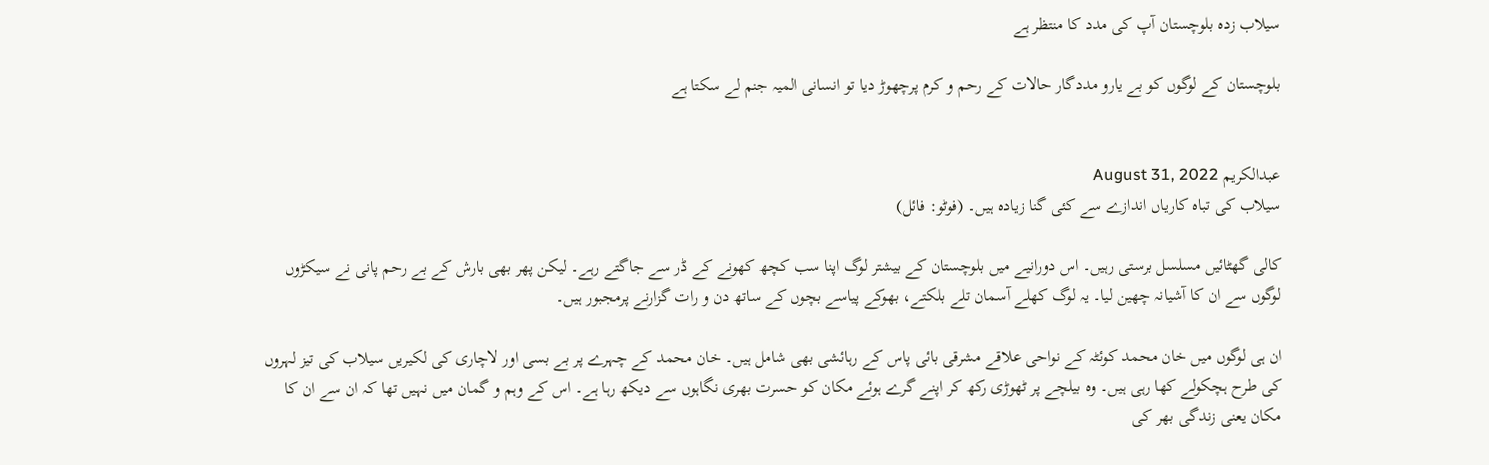سیلاب زدہ بلوچستان آپ کی مدد کا منتظر ہے

بلوچستان کے لوگوں کو بے یارو مددگار حالات کے رحم و کرم پرچھوڑ دیا تو انسانی المیہ جنم لے سکتا ہے


عبدالکریم August 31, 2022
سیلاب کی تباہ کاریاں اندازے سے کئی گنا زیادہ ہیں۔ (فوٹو: فائل)

کالی گھٹائیں مسلسل برستی رہیں۔ اس دورانیے میں بلوچستان کے بیشتر لوگ اپنا سب کچھ کھونے کے ڈر سے جاگتے رہے۔ لیکن پھر بھی بارش کے بے رحم پانی نے سیکڑوں لوگوں سے ان کا آشیانہ چھین لیا۔ یہ لوگ کھلے آسمان تلے بلکتے، بھوکے پیاسے بچوں کے ساتھ دن و رات گزارنے پرمجبور ہیں۔

ان ہی لوگوں میں خان محمد کوئٹہ کے نواحی علاقے مشرقی بائی پاس کے رہائشی بھی شامل ہیں۔ خان محمد کے چہرے پر بے بسی اور لاچاری کی لکیریں سیلاب کی تیز لہروں کی طرح ہچکولے کھا رہی ہیں۔ وہ بیلچے پر ٹھوڑی رکھ کر اپنے گرے ہوئے مکان کو حسرت بھری نگاہوں سے دیکھ رہا ہے۔ اس کے وہم و گمان میں نہیں تھا کہ ان سے ان کا مکان یعنی زندگی بھر کی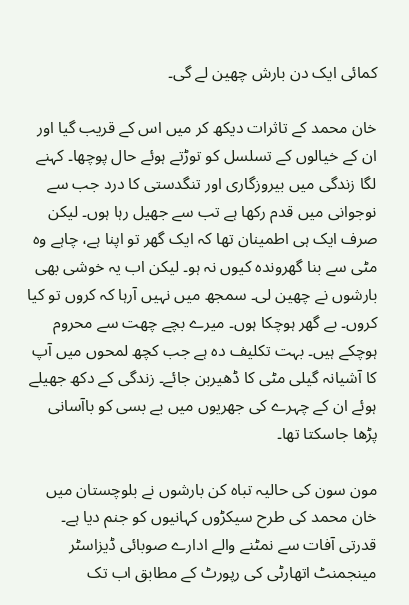کمائی ایک دن بارش چھین لے گی۔

خان محمد کے تاثرات دیکھ کر میں اس کے قریب گیا اور ان کے خیالوں کے تسلسل کو توڑتے ہوئے حال پوچھا۔ کہنے لگا زندگی میں بیروزگاری اور تنگدستی کا درد جب سے نوجوانی میں قدم رکھا ہے تب سے جھیل رہا ہوں۔ لیکن صرف ایک ہی اطمینان تھا کہ ایک گھر تو اپنا ہے، چاہے وہ مٹی سے بنا گھروندہ کیوں نہ ہو۔ لیکن اب یہ خوشی بھی بارشوں نے چھین لی۔ سمجھ میں نہیں آرہا کہ کروں تو کیا کروں۔ بے گھر ہوچکا ہوں۔ میرے بچے چھت سے محروم ہوچکے ہیں۔ بہت تکلیف دہ ہے جب کچھ لمحوں میں آپ کا آشیانہ گیلی مٹی کا ڈھیربن جائے۔ زندگی کے دکھ جھیلے ہوئے ان کے چہرے کی جھریوں میں بے بسی کو باآسانی پڑھا جاسکتا تھا۔

مون سون کی حالیہ تباہ کن بارشوں نے بلوچستان میں خان محمد کی طرح سیکڑوں کہانیوں کو جنم دیا ہے۔ قدرتی آفات سے نمٹنے والے ادارے صوبائی ڈیزاسٹر مینجمنٹ اتھارٹی کی رپورٹ کے مطابق اب تک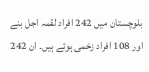بلوچستان میں 242 افراد لقمہ اجل بنے اور 108 افراد زخمی ہوئے ہیں۔ ان 242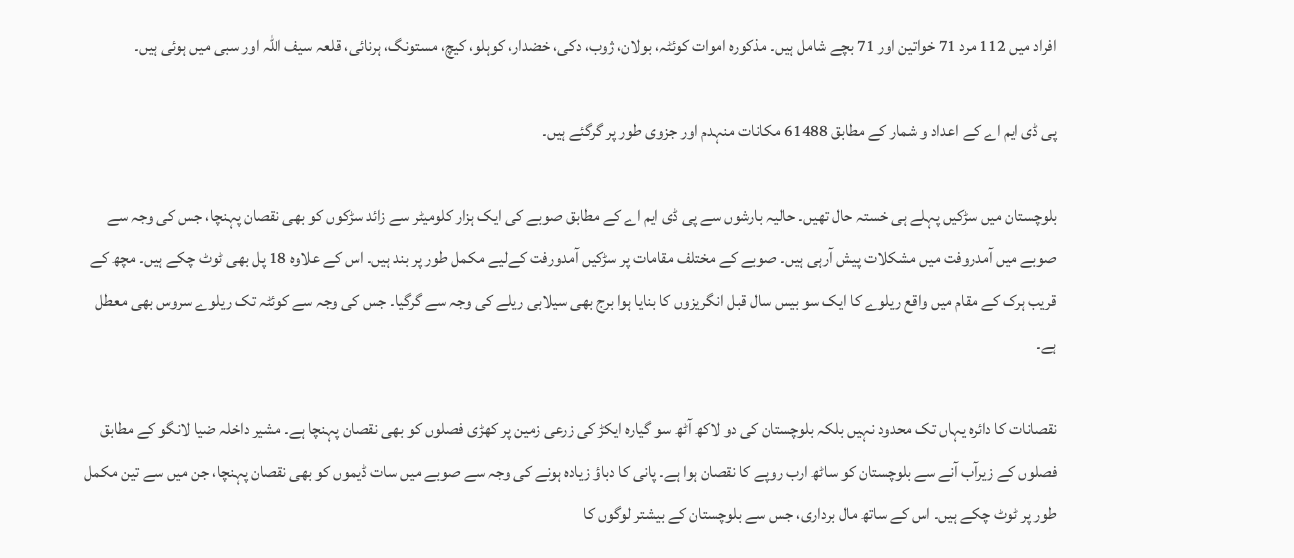افراد میں 112 مرد 71 خواتین اور 71 بچے شامل ہیں۔ مذکورہ اموات کوئٹہ، بولان، ژوب، دکی، خضدار، کوہلو، کیچ، مستونگ، ہرنائی، قلعہ سیف اللہ اور سبی میں ہوئی ہیں۔

پی ڈی ایم اے کے اعداد و شمار کے مطابق 61488 مکانات منہدم اور جزوی طور پر گرگئے ہیں۔

بلوچستان میں سڑکیں پہلے ہی خستہ حال تھیں۔ حالیہ بارشوں سے پی ڈی ایم اے کے مطابق صوبے کی ایک ہزار کلومیٹر سے زائد سڑکوں کو بھی نقصان پہنچا، جس کی وجہ سے صوبے میں آمدروفت میں مشکلات پیش آرہی ہیں۔ صوبے کے مختلف مقامات پر سڑکیں آمدورفت کےلیے مکمل طور پر بند ہیں۔ اس کے علاوہ 18 پل بھی ٹوٹ چکے ہیں۔ مچھ کے قریب ہرک کے مقام میں واقع ریلوے کا ایک سو بیس سال قبل انگریزوں کا بنایا ہوا برج بھی سیلابی ریلے کی وجہ سے گرگیا۔ جس کی وجہ سے کوئٹہ تک ریلوے سروس بھی معطل ہے۔

نقصانات کا دائرہ یہاں تک محدود نہیں بلکہ بلوچستان کی دو لاکھ آٹھ سو گیارہ ایکڑ کی زرعی زمین پر کھڑی فصلوں کو بھی نقصان پہنچا ہے۔ مشیر داخلہ ضیا لانگو کے مطابق فصلوں کے زیرآب آنے سے بلوچستان کو ساٹھ ارب روپے کا نقصان ہوا ہے۔ پانی کا دباؤ زیادہ ہونے کی وجہ سے صوبے میں سات ڈیموں کو بھی نقصان پہنچا، جن میں سے تین مکمل طور پر ٹوٹ چکے ہیں۔ اس کے ساتھ مال برداری، جس سے بلوچستان کے بیشتر لوگوں کا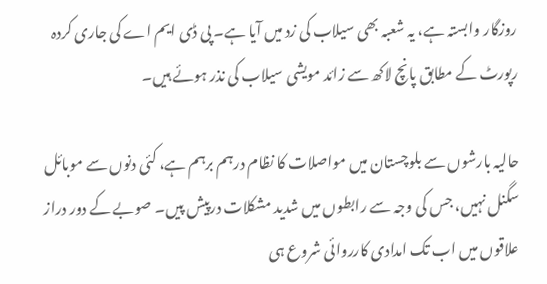روزگار وابستہ ہے، یہ شعبہ بھی سیلاب کی زد میں آیا ہے۔ پی ڈی ایم اے کی جاری کردہ رپورٹ کے مطابق پانچ لاکھ سے زائد مویشی سیلاب کی نذر ہوئے ہیں۔

حالیہ بارشوں سے بلوچستان میں مواصلات کا نظام درہم برہم ہے، کئی دنوں سے موبائل سگنل نہیں، جس کی وجہ سے رابطوں میں شدید مشکلات درپیش پیں۔ صوبے کے دور دراز علاقوں میں اب تک امدادی کارروائی شروع ہی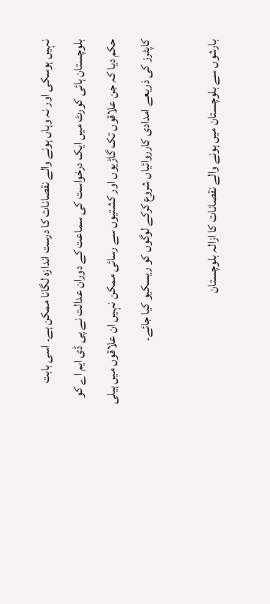نہیں ہوسکی اور نہ وہاں ہونے والے نقصانات کا درست اندازہ لگانا ممکن ہے۔ اسی بابت بلوچستان ہائی کورٹ میں ایک درخواست کی سماعت کے دوران عدالت نے پی ڈی ایم اے کو حکم دیا کہ جن علاقوں تک گاڑیوں اور کشتیوں سے رسائی ممکن نہیں ان علاقوں میں ہیلی کاپٹرز کی ذریعے امدادی کارروائیاں شروع کرکے لوگوں کو ریسکیو کیا جائے۔

بارشوں سے بلوچستان میں ہونے والے نقصانات کا ازالہ بلوچستان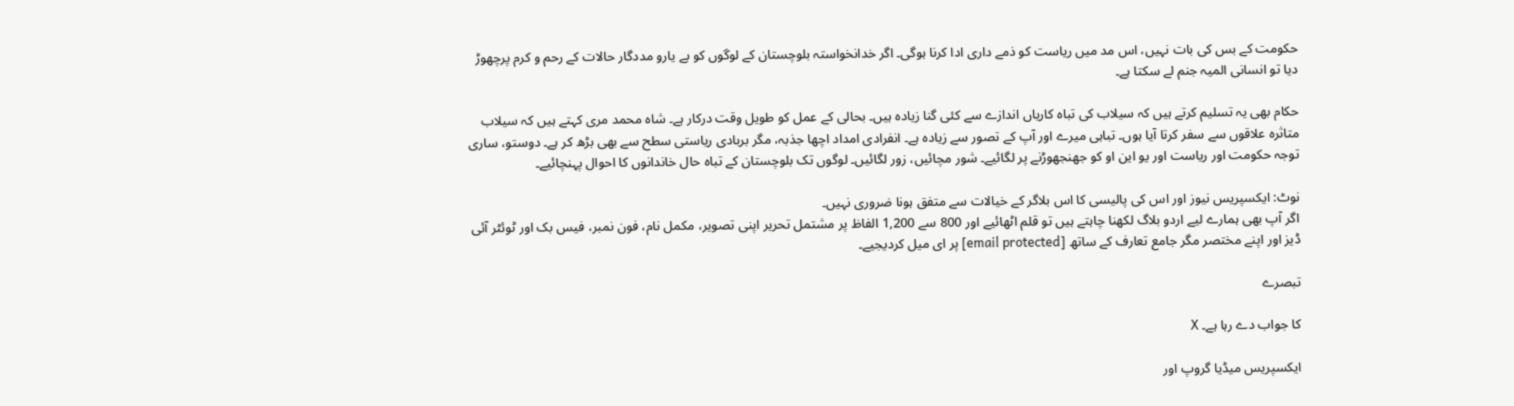حکومت کے بس کی بات نہیں، اس مد میں ریاست کو ذمے داری ادا کرنا ہوگی۔ اگر خدانخواستہ بلوچستان کے لوگوں کو بے یارو مددگار حالات کے رحم و کرم پرچھوڑ دیا تو انسانی المیہ جنم لے سکتا ہے۔

حکام بھی یہ تسلیم کرتے ہیں کہ سیلاب کی تباہ کاریاں اندازے سے کئی گنا زیادہ ہیں۔ بحالی کے عمل کو طویل وقت درکار ہے۔ شاہ محمد مری کہتے ہیں کہ سیلاب متاثرہ علاقوں سے سفر کرتا آیا ہوں۔ تباہی میرے اور آپ کے تصور سے زیادہ ہے۔ انفرادی امداد اچھا جذبہ، مگر بربادی ریاستی سطح سے بھی بڑھ کر ہے۔ دوستو، ساری توجہ حکومت اور ریاست اور یو این او کو جھنجھوڑنے پر لگائیے۔ شور مچائیں، زور لگائیں۔ لوگوں تک بلوچستان کے تباہ حال خاندانوں کا احوال پہنچائیے۔

نوٹ: ایکسپریس نیوز اور اس کی پالیسی کا اس بلاگر کے خیالات سے متفق ہونا ضروری نہیں۔
اگر آپ بھی ہمارے لیے اردو بلاگ لکھنا چاہتے ہیں تو قلم اٹھائیے اور 800 سے 1,200 الفاظ پر مشتمل تحریر اپنی تصویر، مکمل نام، فون نمبر، فیس بک اور ٹوئٹر آئی ڈیز اور اپنے مختصر مگر جامع تعارف کے ساتھ [email protected] پر ای میل کردیجیے۔

تبصرے

کا جواب دے رہا ہے۔ X

ایکسپریس میڈیا گروپ اور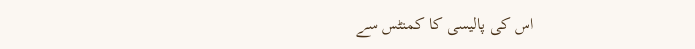اس کی پالیسی کا کمنٹس سے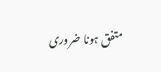متفق ہونا ضروری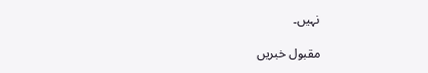نہیں۔

مقبول خبریں